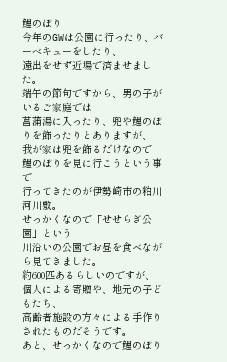鯉のぼり
今年のGWは公園に行ったり、バーベキューをしたり、
遠出をせず近場で済ませました。
端午の節句ですから、男の子がいるご家庭では
菖蒲湯に入ったり、兜や鯉のぼりを飾ったりとありますが、
我が家は兜を飾るだけなので
鯉のぼりを見に行こうという事で
行ってきたのが伊勢崎市の粕川河川敷。
せっかくなので「せせらぎ公園」という
川沿いの公園でお昼を食べながら見てきました。
約600匹あるらしいのですが、
個人による寄贈や、地元の子どもたち、
高齢者施設の方々による手作りされたものだそうです。
あと、せっかくなので鯉のぼり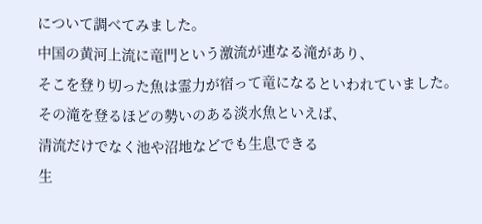について調べてみました。
中国の黄河上流に竜門という激流が連なる滝があり、
そこを登り切った魚は霊力が宿って竜になるといわれていました。
その滝を登るほどの勢いのある淡水魚といえば、
清流だけでなく池や沼地などでも生息できる
生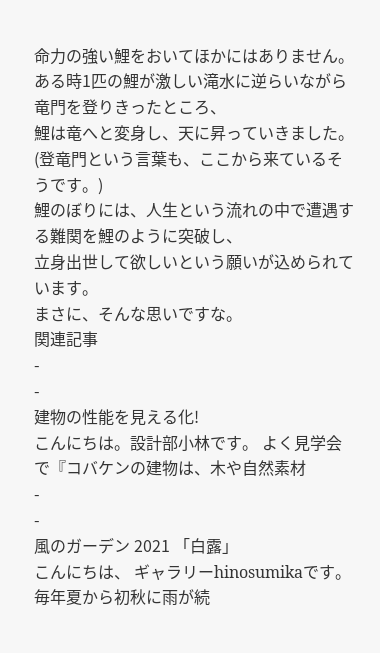命力の強い鯉をおいてほかにはありません。
ある時1匹の鯉が激しい滝水に逆らいながら竜門を登りきったところ、
鯉は竜へと変身し、天に昇っていきました。
(登竜門という言葉も、ここから来ているそうです。)
鯉のぼりには、人生という流れの中で遭遇する難関を鯉のように突破し、
立身出世して欲しいという願いが込められています。
まさに、そんな思いですな。
関連記事
-
-
建物の性能を見える化!
こんにちは。設計部小林です。 よく見学会で『コバケンの建物は、木や自然素材
-
-
風のガーデン 2021 「白露」
こんにちは、 ギャラリーhinosumikaです。 毎年夏から初秋に雨が続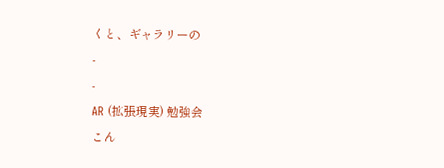くと、ギャラリーの
-
-
AR (拡張現実) 勉強会
こん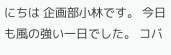にちは 企画部小林です。 今日も風の強い一日でした。 コバ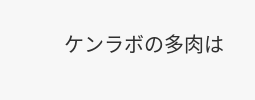ケンラボの多肉は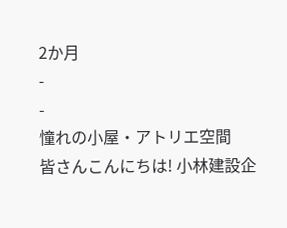2か月
-
-
憧れの小屋・アトリエ空間
皆さんこんにちは! 小林建設企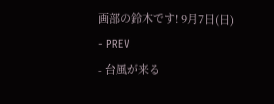画部の鈴木です! 9月7日(日)
- PREV
- 台風が来る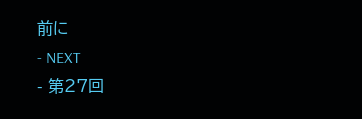前に
- NEXT
- 第27回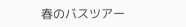春のバスツアー